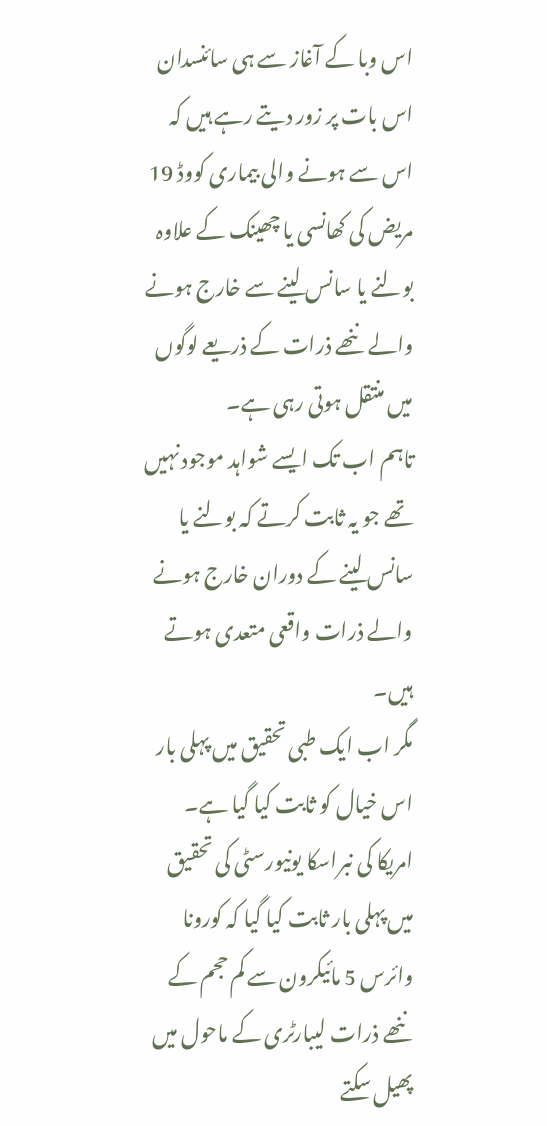اس وبا کے آغاز سے ہی سائنسدان اس بات پر زور دیتے رہے ہیں کہ اس سے ہونے والی بیماری کووڈ 19 مریض کی کھانسی یا چھینک کے علاوہ بولنے یا سانس لینے سے خارج ہونے والے ننھے ذرات کے ذریعے لوگوں میں منتقل ہوتی رہی ہے۔
تاہم اب تک ایسے شواہد موجود نہیں تھے جو یہ ثابت کرتے کہ بولنے یا سانس لینے کے دوران خارج ہونے والے ذرات واقعی متعدی ہوتے ہیں۔
مگر اب ایک طبی تحقیق میں پہلی بار اس خیال کو ثابت کیا گیا ہے۔
امریکا کی نبراسکا یونیورسٹی کی تحقیق میں پہلی بار ثابت کیا گیا کہ کورونا وائرس 5 مائیکرون سے کم حجم کے ننھے ذرات لیبارٹری کے ماحول میں پھیل سکتے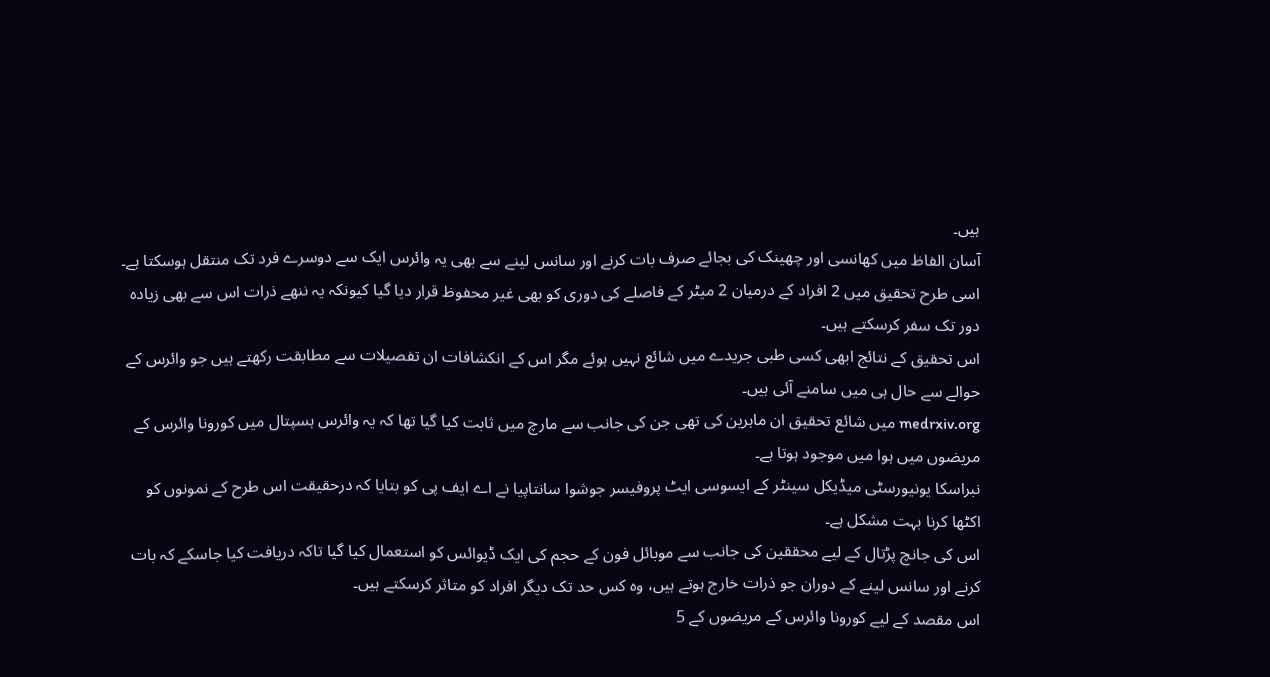ہیں۔
آسان الفاظ میں کھانسی اور چھینک کی بجائے صرف بات کرنے اور سانس لینے سے بھی یہ وائرس ایک سے دوسرے فرد تک منتقل ہوسکتا ہے۔
اسی طرح تحقیق میں 2 افراد کے درمیان 2 میٹر کے فاصلے کی دوری کو بھی غیر محفوظ قرار دیا گیا کیونکہ یہ ننھے ذرات اس سے بھی زیادہ دور تک سفر کرسکتے ہیں۔
اس تحقیق کے نتائج ابھی کسی طبی جریدے میں شائع نہیں ہوئے مگر اس کے انکشافات ان تفصیلات سے مطابقت رکھتے ہیں جو وائرس کے حوالے سے حال ہی میں سامنے آئی ہیں۔
medrxiv.org میں شائع تحقیق ان ماہرین کی تھی جن کی جانب سے مارچ میں ثابت کیا گیا تھا کہ یہ وائرس ہسپتال میں کورونا وائرس کے مریضوں میں ہوا میں موجود ہوتا ہے۔
نبراسکا یونیورسٹی میڈیکل سینٹر کے ایسوسی ایٹ پروفیسر جوشوا سانتاپیا نے اے ایف پی کو بتایا کہ درحقیقت اس طرح کے نمونوں کو اکٹھا کرنا بہت مشکل ہے۔
اس کی جانچ پڑتال کے لیے محققین کی جانب سے موبائل فون کے حجم کی ایک ڈیوائس کو استعمال کیا گیا تاکہ دریافت کیا جاسکے کہ بات کرنے اور سانس لینے کے دوران جو ذرات خارج ہوتے ہیں، وہ کس حد تک دیگر افراد کو متاثر کرسکتے ہیں۔
اس مقصد کے لیے کورونا وائرس کے مریضوں کے 5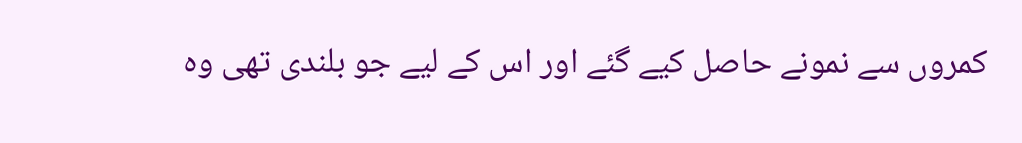کمروں سے نمونے حاصل کیے گئے اور اس کے لیے جو بلندی تھی وہ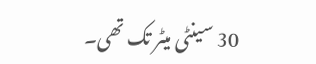30 سینٹی میٹر تک تھی۔